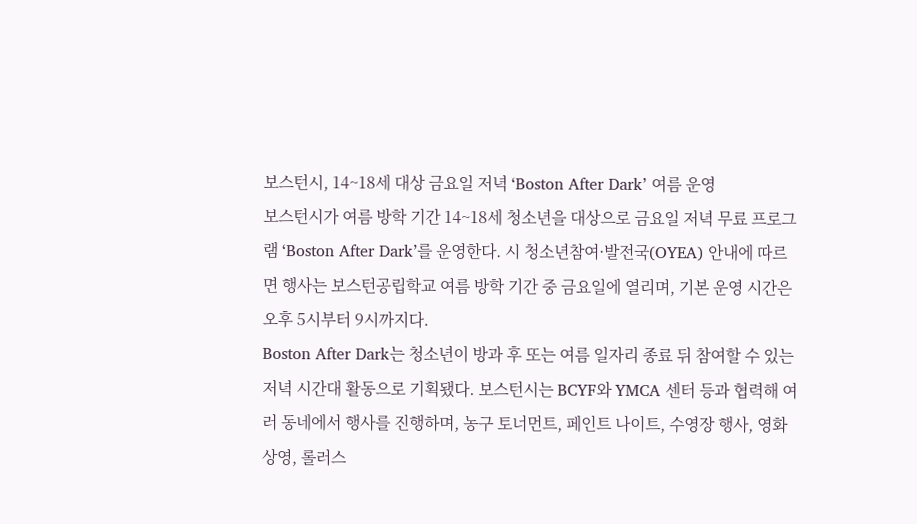보스턴시, 14~18세 대상 금요일 저녁 ‘Boston After Dark’ 여름 운영
보스턴시가 여름 방학 기간 14~18세 청소년을 대상으로 금요일 저녁 무료 프로그램 ‘Boston After Dark’를 운영한다. 시 청소년참여·발전국(OYEA) 안내에 따르면 행사는 보스턴공립학교 여름 방학 기간 중 금요일에 열리며, 기본 운영 시간은 오후 5시부터 9시까지다.
Boston After Dark는 청소년이 방과 후 또는 여름 일자리 종료 뒤 참여할 수 있는 저녁 시간대 활동으로 기획됐다. 보스턴시는 BCYF와 YMCA 센터 등과 협력해 여러 동네에서 행사를 진행하며, 농구 토너먼트, 페인트 나이트, 수영장 행사, 영화 상영, 롤러스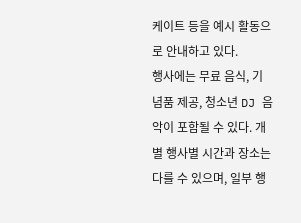케이트 등을 예시 활동으로 안내하고 있다.
행사에는 무료 음식, 기념품 제공, 청소년 DJ 음악이 포함될 수 있다. 개별 행사별 시간과 장소는 다를 수 있으며, 일부 행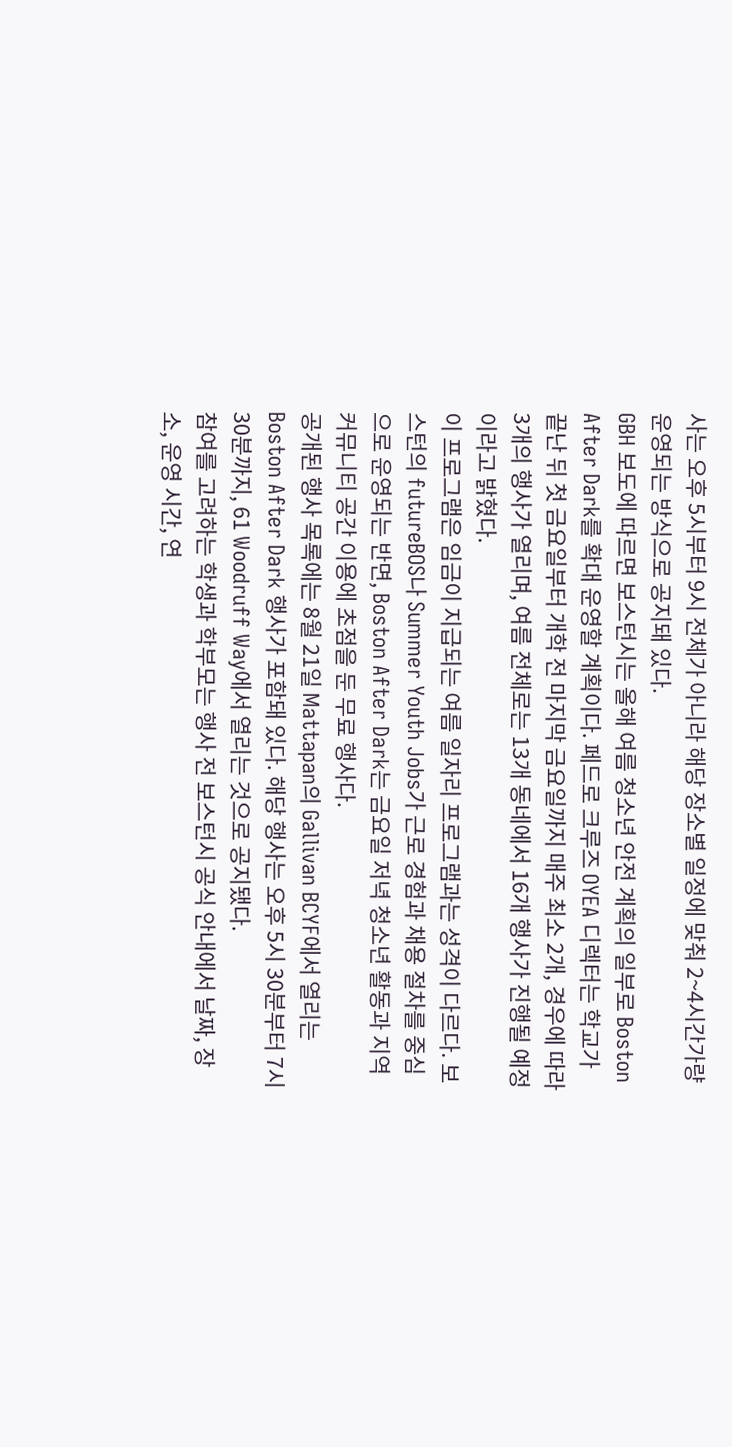사는 오후 5시부터 9시 전체가 아니라 해당 장소별 일정에 맞춰 2~4시간가량 운영되는 방식으로 공지돼 있다.
GBH 보도에 따르면 보스턴시는 올해 여름 청소년 안전 계획의 일부로 Boston After Dark를 확대 운영할 계획이다. 페드로 크루즈 OYEA 디렉터는 학교가 끝난 뒤 첫 금요일부터 개학 전 마지막 금요일까지 매주 최소 2개, 경우에 따라 3개의 행사가 열리며, 여름 전체로는 13개 동네에서 16개 행사가 진행될 예정이라고 밝혔다.
이 프로그램은 임금이 지급되는 여름 일자리 프로그램과는 성격이 다르다. 보스턴의 futureBOS나 Summer Youth Jobs가 근로 경험과 채용 절차를 중심으로 운영되는 반면, Boston After Dark는 금요일 저녁 청소년 활동과 지역 커뮤니티 공간 이용에 초점을 둔 무료 행사다.
공개된 행사 목록에는 8월 21일 Mattapan의 Gallivan BCYF에서 열리는 Boston After Dark 행사가 포함돼 있다. 해당 행사는 오후 5시 30분부터 7시 30분까지, 61 Woodruff Way에서 열리는 것으로 공지됐다.
참여를 고려하는 학생과 학부모는 행사 전 보스턴시 공식 안내에서 날짜, 장소, 운영 시간, 연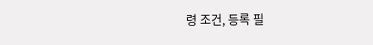령 조건, 등록 필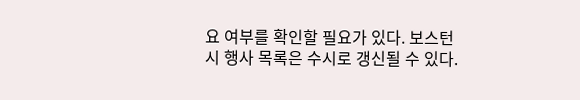요 여부를 확인할 필요가 있다. 보스턴시 행사 목록은 수시로 갱신될 수 있다.